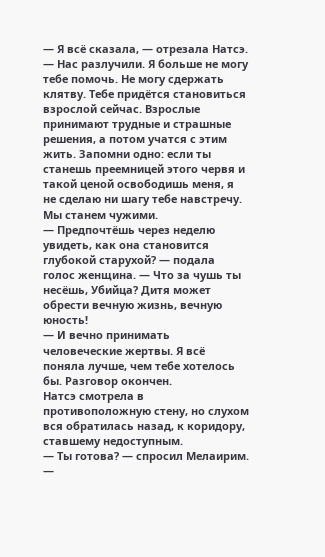— Я всё сказала, — отрезала Натсэ. — Нас разлучили. Я больше не могу тебе помочь. Не могу сдержать клятву. Тебе придётся становиться взрослой сейчас. Взрослые принимают трудные и страшные решения, а потом учатся с этим жить. Запомни одно: если ты станешь преемницей этого червя и такой ценой освободишь меня, я не сделаю ни шагу тебе навстречу. Мы станем чужими.
— Предпочтёшь через неделю увидеть, как она становится глубокой старухой? — подала голос женщина. — Что за чушь ты несёшь, Убийца? Дитя может обрести вечную жизнь, вечную юность!
— И вечно принимать человеческие жертвы. Я всё поняла лучше, чем тебе хотелось бы. Разговор окончен.
Натсэ смотрела в противоположную стену, но слухом вся обратилась назад, к коридору, ставшему недоступным.
— Ты готова? — спросил Мелаирим.
—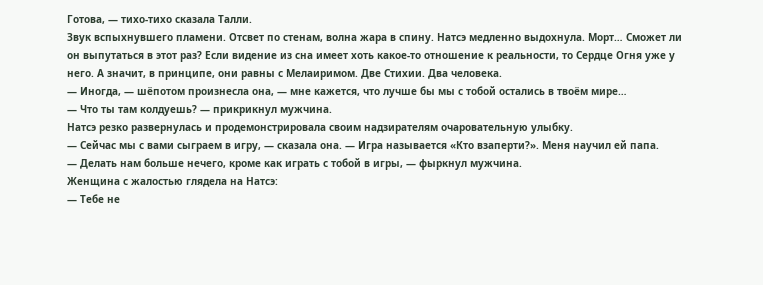Готова, — тихо-тихо сказала Талли.
Звук вспыхнувшего пламени. Отсвет по стенам, волна жара в спину. Натсэ медленно выдохнула. Морт… Сможет ли он выпутаться в этот раз? Если видение из сна имеет хоть какое-то отношение к реальности, то Сердце Огня уже у него. А значит, в принципе, они равны с Мелаиримом. Две Стихии. Два человека.
— Иногда, — шёпотом произнесла она, — мне кажется, что лучше бы мы с тобой остались в твоём мире…
— Что ты там колдуешь? — прикрикнул мужчина.
Натсэ резко развернулась и продемонстрировала своим надзирателям очаровательную улыбку.
— Сейчас мы с вами сыграем в игру, — сказала она. — Игра называется «Кто взаперти?». Меня научил ей папа.
— Делать нам больше нечего, кроме как играть с тобой в игры, — фыркнул мужчина.
Женщина с жалостью глядела на Натсэ:
— Тебе не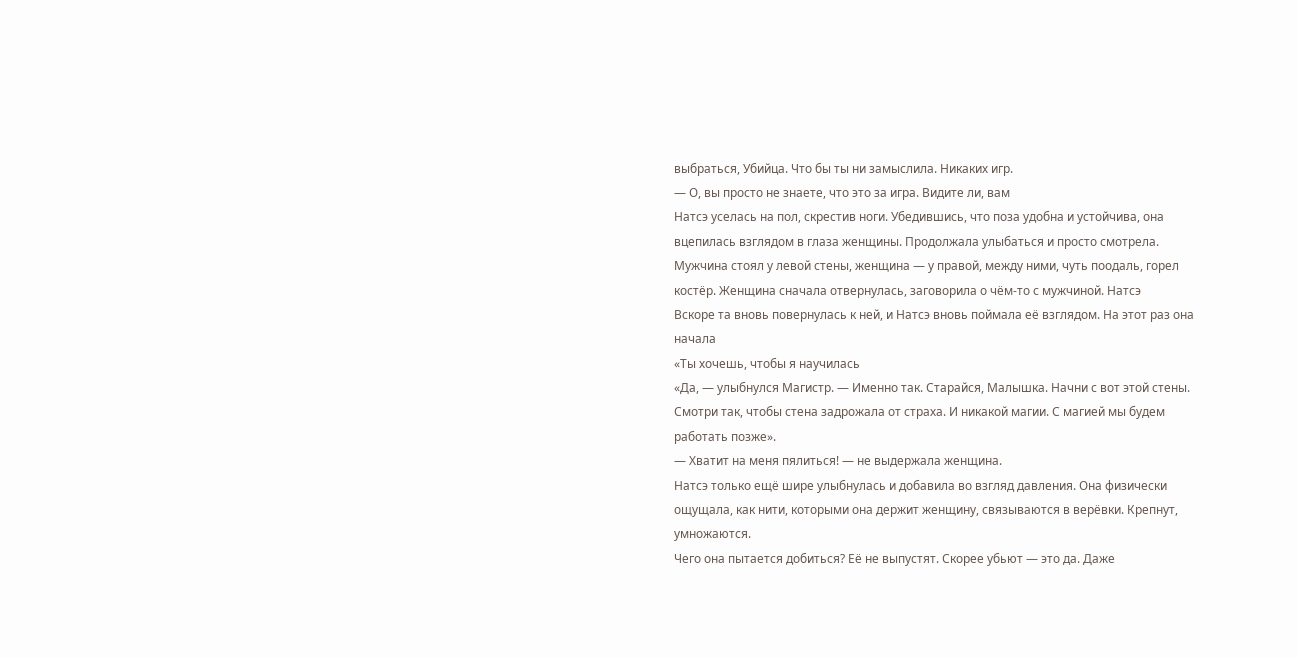выбраться, Убийца. Что бы ты ни замыслила. Никаких игр.
— О, вы просто не знаете, что это за игра. Видите ли, вам
Натсэ уселась на пол, скрестив ноги. Убедившись, что поза удобна и устойчива, она вцепилась взглядом в глаза женщины. Продолжала улыбаться и просто смотрела.
Мужчина стоял у левой стены, женщина — у правой, между ними, чуть поодаль, горел костёр. Женщина сначала отвернулась, заговорила о чём-то с мужчиной. Натсэ
Вскоре та вновь повернулась к ней, и Натсэ вновь поймала её взглядом. На этот раз она начала
«Ты хочешь, чтобы я научилась
«Да, — улыбнулся Магистр. — Именно так. Старайся, Малышка. Начни с вот этой стены. Смотри так, чтобы стена задрожала от страха. И никакой магии. С магией мы будем работать позже».
— Хватит на меня пялиться! — не выдержала женщина.
Натсэ только ещё шире улыбнулась и добавила во взгляд давления. Она физически ощущала, как нити, которыми она держит женщину, связываются в верёвки. Крепнут, умножаются.
Чего она пытается добиться? Её не выпустят. Скорее убьют — это да. Даже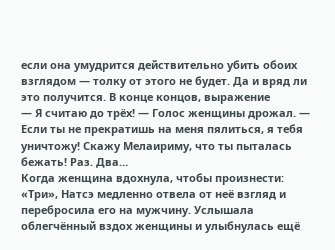если она умудрится действительно убить обоих взглядом — толку от этого не будет. Да и вряд ли это получится. В конце концов, выражение
— Я считаю до трёх! — Голос женщины дрожал. — Если ты не прекратишь на меня пялиться, я тебя уничтожу! Скажу Мелаириму, что ты пыталась бежать! Раз. Два…
Когда женщина вдохнула, чтобы произнести: «Три», Натсэ медленно отвела от неё взгляд и перебросила его на мужчину. Услышала облегчённый вздох женщины и улыбнулась ещё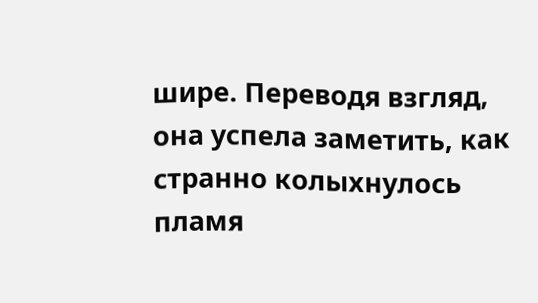шире. Переводя взгляд, она успела заметить, как странно колыхнулось пламя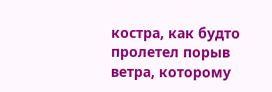костра, как будто пролетел порыв ветра, которому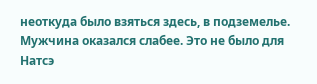неоткуда было взяться здесь, в подземелье.
Мужчина оказался слабее. Это не было для Натсэ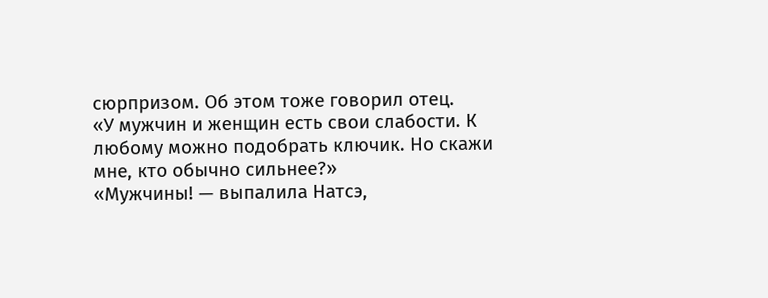сюрпризом. Об этом тоже говорил отец.
«У мужчин и женщин есть свои слабости. К любому можно подобрать ключик. Но скажи мне, кто обычно сильнее?»
«Мужчины! — выпалила Натсэ,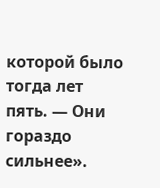которой было тогда лет пять. — Они гораздо сильнее».